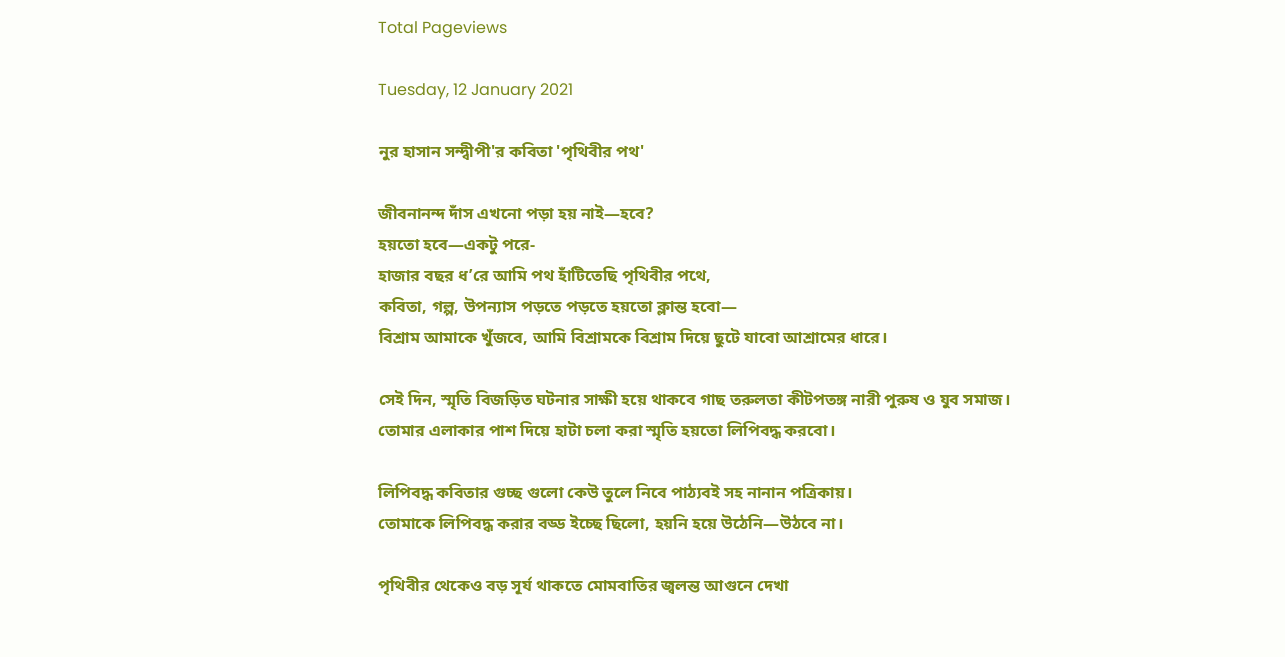Total Pageviews

Tuesday, 12 January 2021

নুর হাসান সন্দ্বীপী'র কবিতা 'পৃথিবীর পথ'

জীবনানন্দ দাঁস এখনো পড়া হয় নাই—হবে?
হয়তো হবে—একটু পরে-
হাজার বছর ধ’রে আমি পথ হাঁটিতেছি পৃথিবীর পথে,
কবিতা, গল্প, উপন্যাস পড়তে পড়তে হয়তো ক্লান্ত হবো—
বিশ্রাম আমাকে খুঁজবে, আমি বিশ্রামকে বিশ্রাম দিয়ে ছুটে যাবো আশ্রামের ধারে।

সেই দিন, স্মৃতি বিজড়িত ঘটনার সাক্ষী হয়ে থাকবে গাছ তরুলতা কীটপতঙ্গ নারী পুরুষ ও যুব সমাজ।
তোমার এলাকার পাশ দিয়ে হাটা চলা করা স্মৃতি হয়তো লিপিবদ্ধ করবো।

লিপিবদ্ধ কবিতার গুচ্ছ গুলো কেউ তুলে নিবে পাঠ্যবই সহ নানান পত্রিকায়।
তোমাকে লিপিবদ্ধ করার বড্ড ইচ্ছে ছিলো, হয়নি হয়ে উঠেনি—উঠবে না।

পৃথিবীর থেকেও বড় সূর্য থাকতে মোমবাতির জ্বলন্ত আগুনে দেখা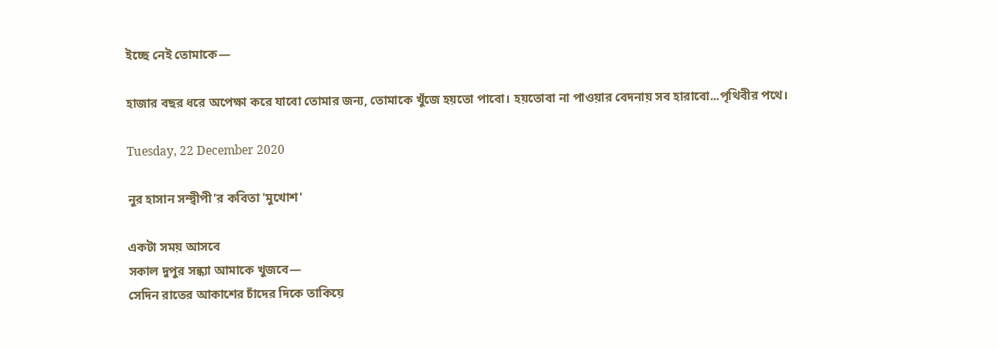ইচ্ছে নেই তোমাকে—

হাজার বছর ধরে অপেক্ষা করে যাবো তোমার জন্য, তোমাকে খুঁজে হয়তো পাবো। হয়তোবা না পাওয়ার বেদনায় সব হারাবো...পৃথিবীর পথে।

Tuesday, 22 December 2020

নুর হাসান সন্দ্বীপী'র কবিতা 'মুখোশ'

একটা সময় আসবে
সকাল দুপুর সন্ধ্যা আমাকে খুজবে—
সেদিন রাতের আকাশের চাঁদের দিকে তাকিয়ে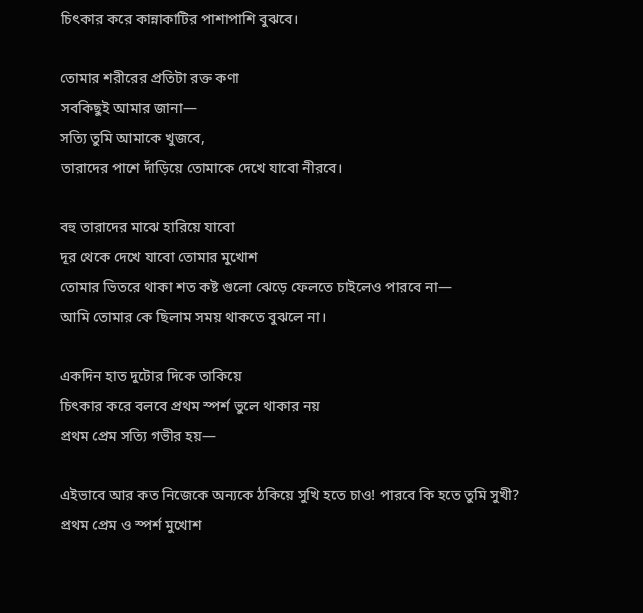চিৎকার করে কান্নাকাটির পাশাপাশি বুঝবে।

তোমার শরীরের প্রতিটা রক্ত কণা
সবকিছুই আমার জানা—
সত্যি তুমি আমাকে খুজবে,
তারাদের পাশে দাঁড়িয়ে তোমাকে দেখে যাবো নীরবে।

বহু তারাদের মাঝে হারিয়ে যাবো
দূর থেকে দেখে যাবো তোমার মুখোশ
তোমার ভিতরে থাকা শত কষ্ট গুলো ঝেড়ে ফেলতে চাইলেও পারবে না—
আমি তোমার কে ছিলাম সময় থাকতে বুঝলে না।

একদিন হাত দুটোর দিকে তাকিয়ে
চিৎকার করে বলবে প্রথম স্পর্শ ভুলে থাকার নয়
প্রথম প্রেম সত্যি গভীর হয়—

এইভাবে আর কত নিজেকে অন্যকে ঠকিয়ে সুখি হতে চাও! পারবে কি হতে তুমি সুখী?
প্রথম প্রেম ও স্পর্শ মুখোশ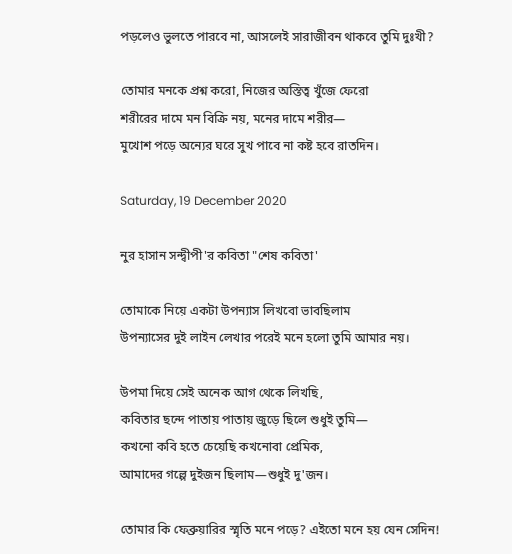পড়লেও ভুলতে পারবে না, আসলেই সারাজীবন থাকবে তুমি দুঃখী?

তোমার মনকে প্রশ্ন করো, নিজের অস্তিত্ব খুঁজে ফেরো
শরীরের দামে মন বিক্রি নয়, মনের দামে শরীর—
মুখোশ পড়ে অন্যের ঘরে সুখ পাবে না কষ্ট হবে রাতদিন।

Saturday, 19 December 2020

নুর হাসান সন্দ্বীপী'র কবিতা "শেষ কবিতা'

তোমাকে নিয়ে একটা উপন্যাস লিখবো ভাবছিলাম
উপন্যাসের দুই লাইন লেখার পরেই মনে হলো তুমি আমার নয়।

উপমা দিয়ে সেই অনেক আগ থেকে লিখছি,
কবিতার ছন্দে পাতায় পাতায় জুড়ে ছিলে শুধুই তুমি—
কখনো কবি হতে চেয়েছি কখনোবা প্রেমিক,
আমাদের গল্পে দুইজন ছিলাম—শুধুই দু'জন।

তোমার কি ফেব্রুয়ারির স্মৃতি মনে পড়ে? এইতো মনে হয় যেন সেদিন!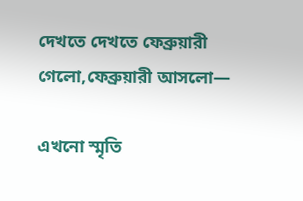দেখতে দেখতে ফেব্রুয়ারী গেলো,ফেব্রুয়ারী আসলো—

এখনো স্মৃতি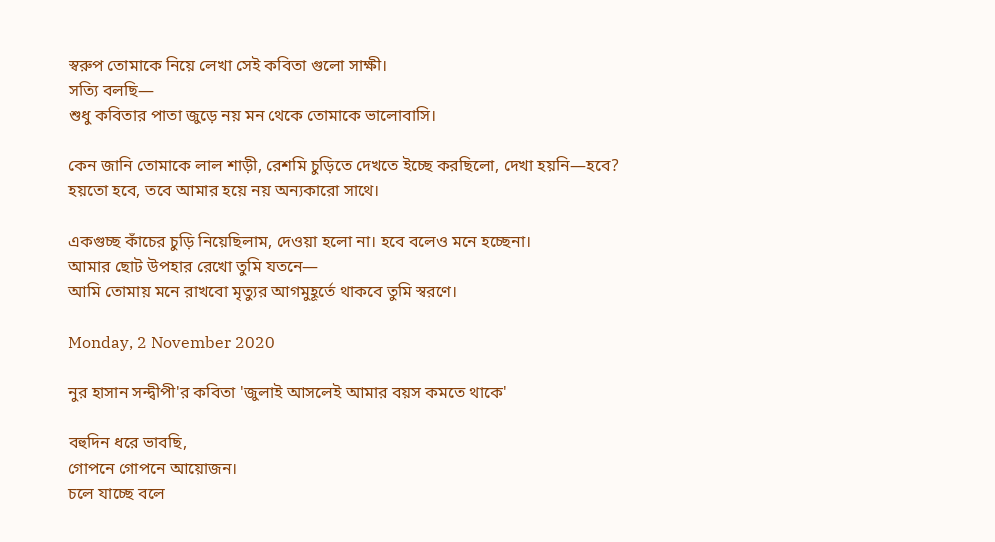স্বরুপ তোমাকে নিয়ে লেখা সেই কবিতা গুলো সাক্ষী।
সত্যি বলছি—
শুধু কবিতার পাতা জুড়ে নয় মন থেকে তোমাকে ভালোবাসি।

কেন জানি তোমাকে লাল শাড়ী, রেশমি চুড়িতে দেখতে ইচ্ছে করছিলো, দেখা হয়নি—হবে?
হয়তো হবে, তবে আমার হয়ে নয় অন্যকারো সাথে।

একগুচ্ছ কাঁচের চুড়ি নিয়েছিলাম, দেওয়া হলো না। হবে বলেও মনে হচ্ছেনা।
আমার ছোট উপহার রেখো তুমি যতনে—
আমি তোমায় মনে রাখবো মৃত্যুর আগমুহূর্তে থাকবে তুমি স্বরণে।

Monday, 2 November 2020

নুর হাসান সন্দ্বীপী'র কবিতা 'জুলাই আসলেই আমার বয়স কমতে থাকে'

বহুদিন ধরে ভাবছি,
গোপনে গোপনে আয়োজন।
চলে যাচ্ছে বলে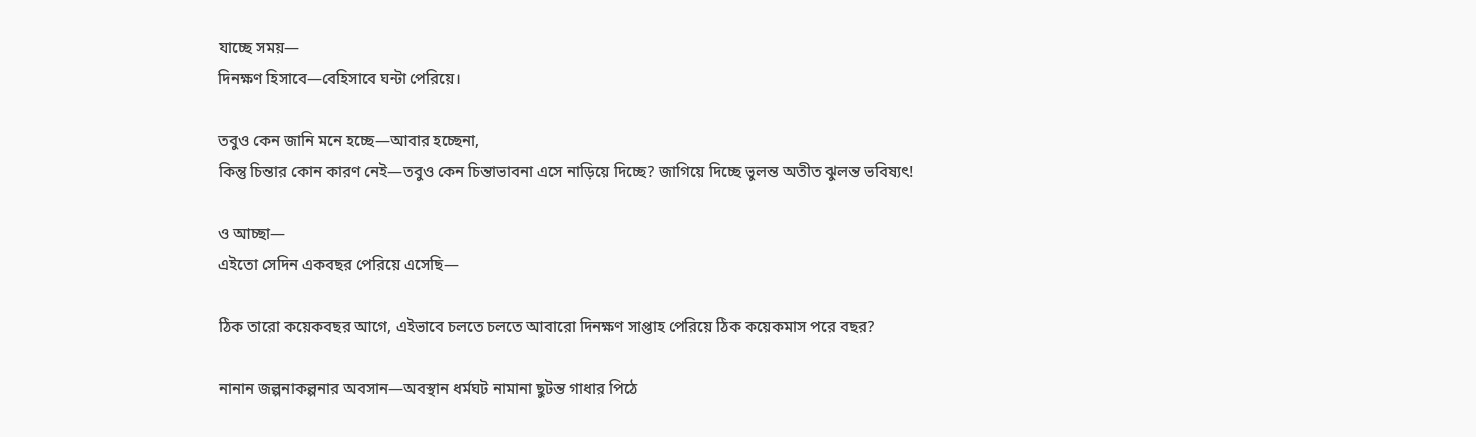যাচ্ছে সময়—
দিনক্ষণ হিসাবে—বেহিসাবে ঘন্টা পেরিয়ে।

তবুও কেন জানি মনে হচ্ছে—আবার হচ্ছেনা,
কিন্তু চিন্তার কোন কারণ নেই—তবুও কেন চিন্তাভাবনা এসে নাড়িয়ে দিচ্ছে? জাগিয়ে দিচ্ছে ভুলন্ত অতীত ঝুলন্ত ভবিষ্যৎ!

ও আচ্ছা—
এইতো সেদিন একবছর পেরিয়ে এসেছি—

ঠিক তারো কয়েকবছর আগে, এইভাবে চলতে চলতে আবারো দিনক্ষণ সাপ্তাহ পেরিয়ে ঠিক কয়েকমাস পরে বছর?

নানান জল্পনাকল্পনার অবসান—অবস্থান ধর্মঘট নামানা ছুটন্ত গাধার পিঠে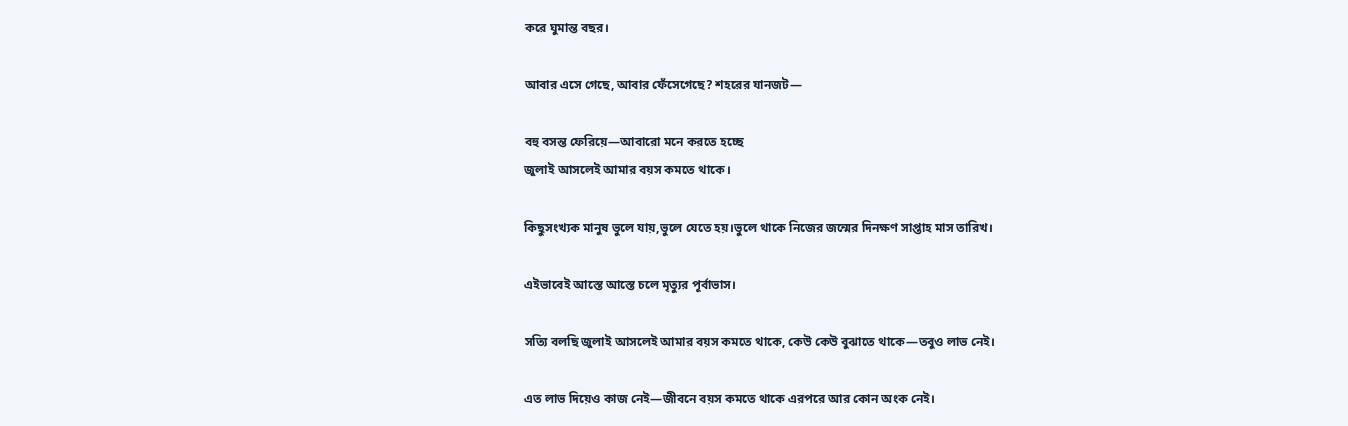করে ঘুমান্ত বছর।

আবার এসে গেছে, আবার ফেঁসেগেছে? শহরের যানজট—

বহু বসন্ত ফেরিয়ে—আবারো মনে করতে হচ্ছে
জুলাই আসলেই আমার বয়স কমতে থাকে।

কিছুসংখ্যক মানুষ ভুলে যায়,ভুলে যেতে হয়।ভুলে থাকে নিজের জন্মের দিনক্ষণ সাপ্তাহ মাস তারিখ।

এইভাবেই আস্তে আস্তে চলে মৃত্যুর পূর্বাভাস।

সত্যি বলছি জুলাই আসলেই আমার বয়স কমতে থাকে, কেউ কেউ বুঝাতে থাকে—তবুও লাভ নেই।

এত লাভ দিয়েও কাজ নেই—জীবনে বয়স কমতে থাকে এরপরে আর কোন অংক নেই।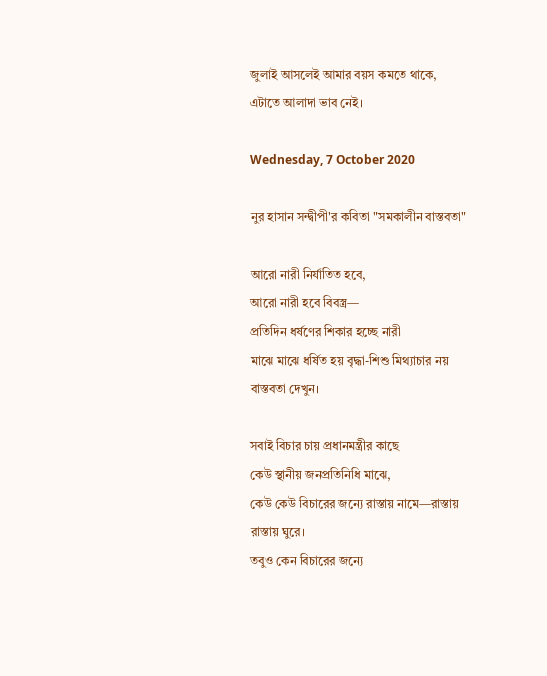জুলাই আসলেই আমার বয়স কমতে থাকে, এটাতে আলাদা ভাব নেই।

Wednesday, 7 October 2020

নুর হাসান সন্দ্বীপী'র কবিতা "সমকালীন বাস্তবতা"

আরো নারী নির্যাতিত হবে,
আরো নারী হবে বিবস্ত্র—
প্রতিদিন ধর্ষণের শিকার হচ্ছে নারী
মাঝে মাঝে ধর্ষিত হয় বৃদ্ধা-শিশু মিথ্যাচার নয় বাস্তবতা দেখুন।

সবাই বিচার চায় প্রধানমন্ত্রীর কাছে
কেউ স্থানীয় জনপ্রতিনিধি মাঝে,
কেউ কেউ বিচারের জন্যে রাস্তায় নামে—রাস্তায় রাস্তায় ঘুরে।
তবুও কেন বিচারের জন্যে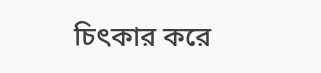চিৎকার করে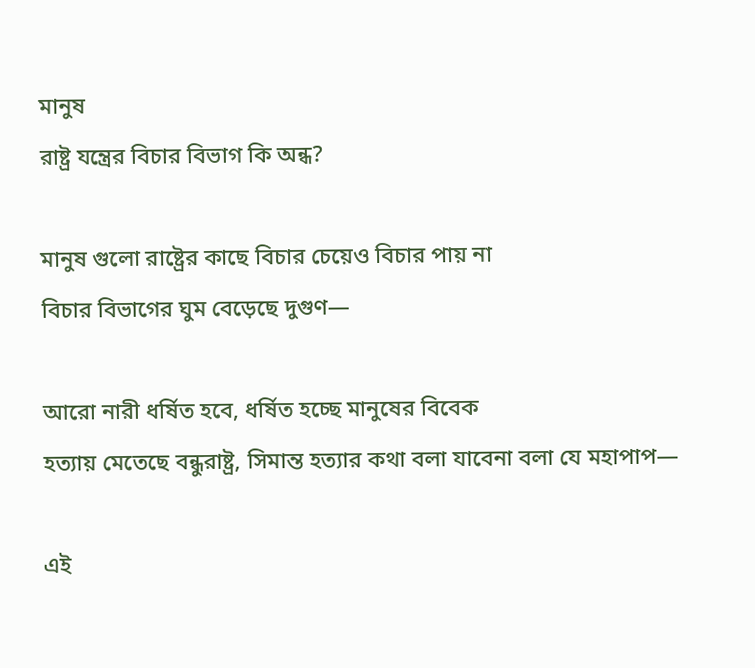মানুষ
রাষ্ট্র যন্ত্রের বিচার বিভাগ কি অন্ধ?

মানুষ গুলো রাষ্ট্রের কাছে বিচার চেয়েও বিচার পায় না
বিচার বিভাগের ঘুম বেড়েছে দুগুণ—

আরো নারী ধর্ষিত হবে, ধর্ষিত হচ্ছে মানুষের বিবেক
হত্যায় মেতেছে বন্ধুরাষ্ট্র, সিমান্ত হত্যার কথা বলা যাবেনা বলা যে মহাপাপ—

এই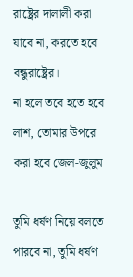রাষ্ট্রের দালালী করা যাবে না, করতে হবে বন্ধুরাষ্ট্রের।
না হলে তবে হতে হবে লাশ, তোমার উপরে করা হবে জেল-জুলুম

তুমি ধর্ষণ নিয়ে বলতে পারবে না, তুমি ধর্ষণ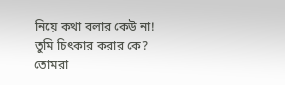নিয়ে কথা বলার কেউ না!
তুমি চিৎকার করার কে? তোমরা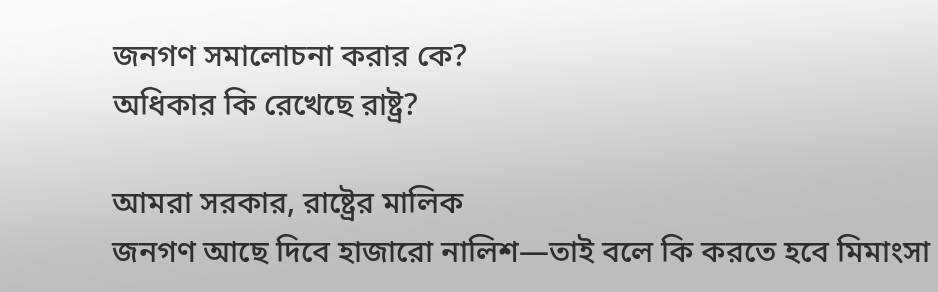জনগণ সমালোচনা করার কে?
অধিকার কি রেখেছে রাষ্ট্র?

আমরা সরকার, রাষ্ট্রের মালিক
জনগণ আছে দিবে হাজারো নালিশ—তাই বলে কি করতে হবে মিমাংসা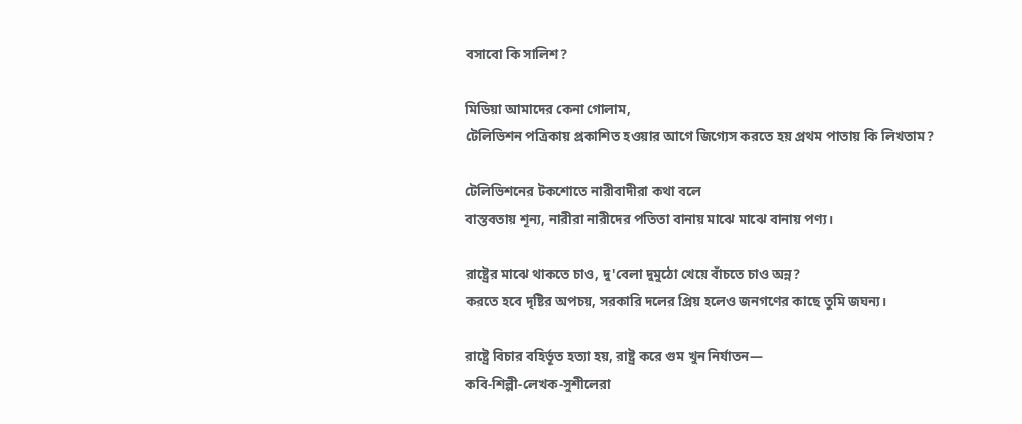বসাবো কি সালিশ?

মিডিয়া আমাদের কেনা গোলাম,
টেলিভিশন পত্রিকায় প্রকাশিত হওয়ার আগে জিগ্যেস করতে হয় প্রথম পাতায় কি লিখতাম?

টেলিভিশনের টকশোতে নারীবাদীরা কথা বলে
বাস্তবতায় শূন্য, নারীরা নারীদের পতিতা বানায় মাঝে মাঝে বানায় পণ্য।

রাষ্ট্রের মাঝে থাকতে চাও, দু'বেলা দুমুঠো খেয়ে বাঁচতে চাও অন্ন?
করতে হবে দৃষ্টির অপচয়, সরকারি দলের প্রিয় হলেও জনগণের কাছে তুমি জঘন্য।

রাষ্ট্রে বিচার বহির্ভূত হত্যা হয়, রাষ্ট্র করে গুম খুন নির্যাতন—
কবি-শিল্পী-লেখক-সুশীলেরা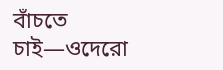বাঁচতে চাই—ওদেরো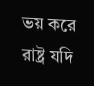ভয় করে রাষ্ট্র যদি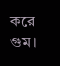করে গুম।